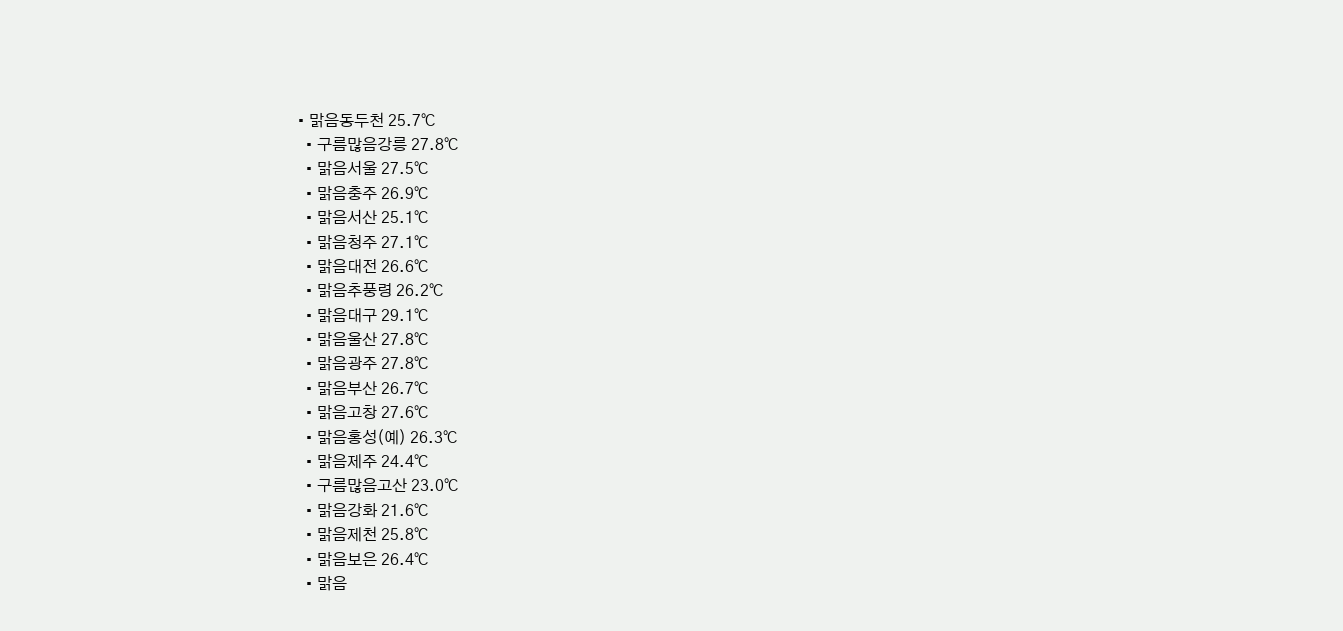• 맑음동두천 25.7℃
  • 구름많음강릉 27.8℃
  • 맑음서울 27.5℃
  • 맑음충주 26.9℃
  • 맑음서산 25.1℃
  • 맑음청주 27.1℃
  • 맑음대전 26.6℃
  • 맑음추풍령 26.2℃
  • 맑음대구 29.1℃
  • 맑음울산 27.8℃
  • 맑음광주 27.8℃
  • 맑음부산 26.7℃
  • 맑음고창 27.6℃
  • 맑음홍성(예) 26.3℃
  • 맑음제주 24.4℃
  • 구름많음고산 23.0℃
  • 맑음강화 21.6℃
  • 맑음제천 25.8℃
  • 맑음보은 26.4℃
  • 맑음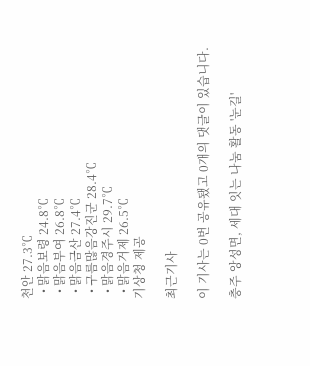천안 27.3℃
  • 맑음보령 24.8℃
  • 맑음부여 26.8℃
  • 맑음금산 27.4℃
  • 구름많음강진군 28.4℃
  • 맑음경주시 29.7℃
  • 맑음거제 26.5℃
기상청 제공

최근기사

이 기사는 0번 공유됐고 0개의 댓글이 있습니다.

충주 앙성면, 세대 잇는 나눔 활동 '눈길'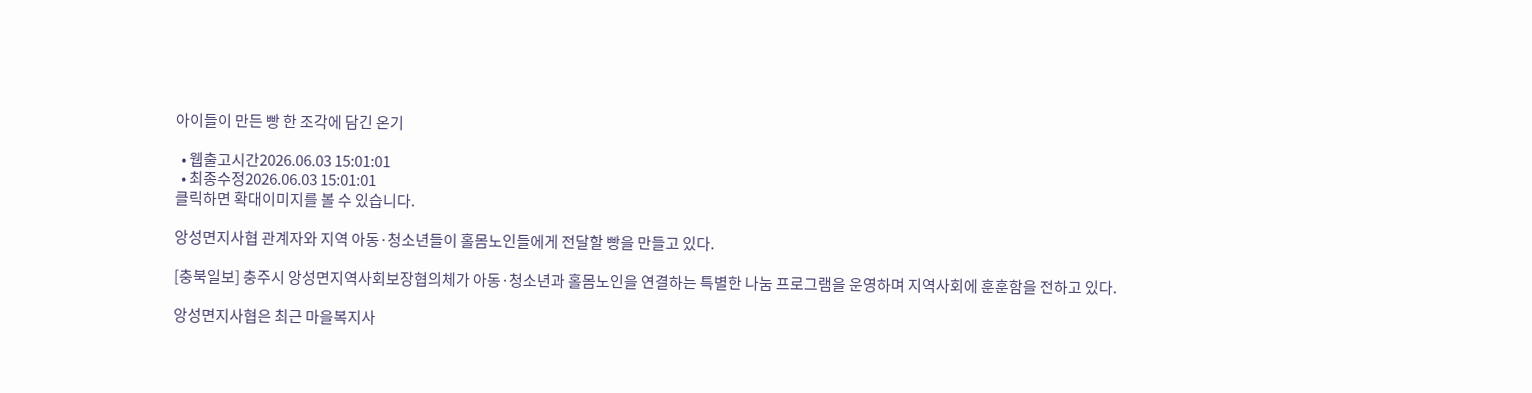아이들이 만든 빵 한 조각에 담긴 온기

  • 웹출고시간2026.06.03 15:01:01
  • 최종수정2026.06.03 15:01:01
클릭하면 확대이미지를 볼 수 있습니다.

앙성면지사협 관계자와 지역 아동·청소년들이 홀몸노인들에게 전달할 빵을 만들고 있다.

[충북일보] 충주시 앙성면지역사회보장협의체가 아동·청소년과 홀몸노인을 연결하는 특별한 나눔 프로그램을 운영하며 지역사회에 훈훈함을 전하고 있다.

앙성면지사협은 최근 마을복지사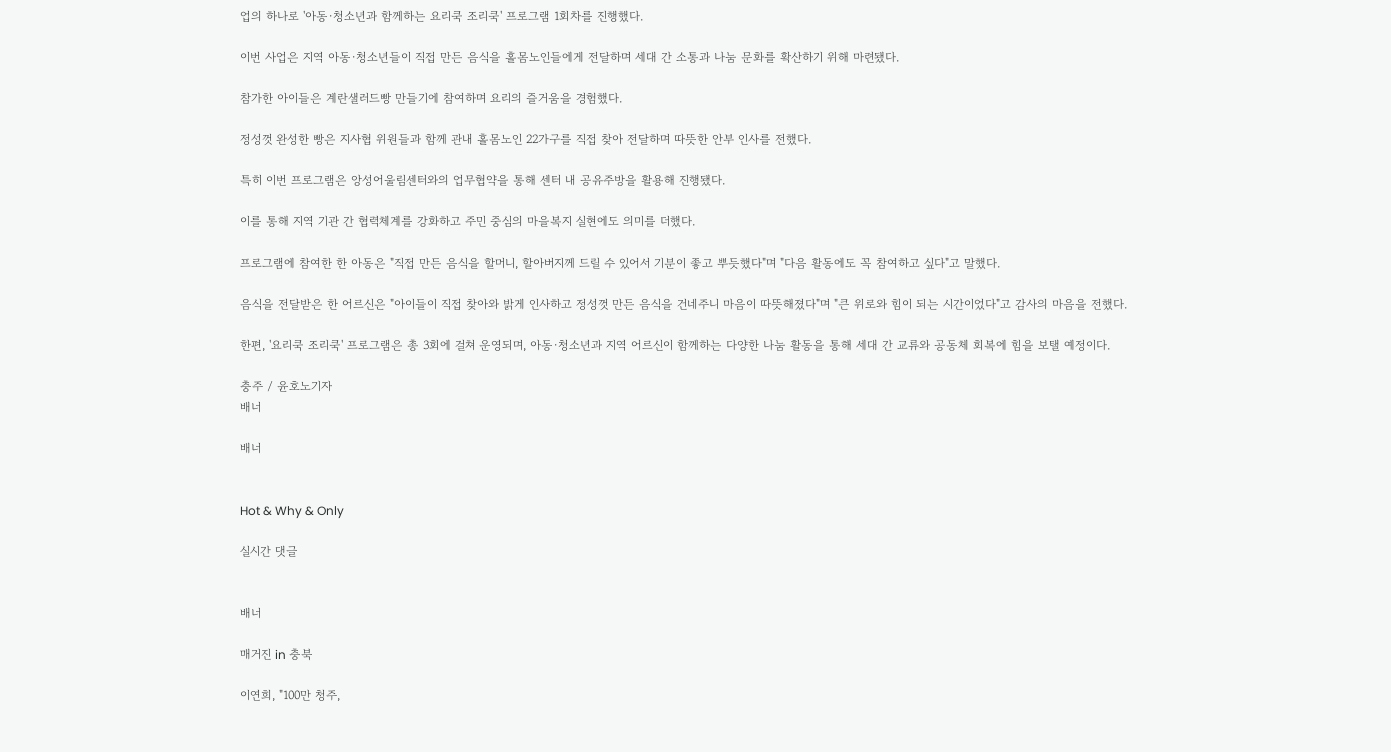업의 하나로 '아동·청소년과 함께하는 요리쿡 조리쿡' 프로그램 1회차를 진행했다.

이번 사업은 지역 아동·청소년들이 직접 만든 음식을 홀몸노인들에게 전달하며 세대 간 소통과 나눔 문화를 확산하기 위해 마련됐다.

참가한 아이들은 계란샐러드빵 만들기에 참여하며 요리의 즐거움을 경험했다.

정성껏 완성한 빵은 지사협 위원들과 함께 관내 홀몸노인 22가구를 직접 찾아 전달하며 따뜻한 안부 인사를 전했다.

특히 이번 프로그램은 앙성어울림센터와의 업무협약을 통해 센터 내 공유주방을 활용해 진행됐다.

이를 통해 지역 기관 간 협력체계를 강화하고 주민 중심의 마을복지 실현에도 의미를 더했다.

프로그램에 참여한 한 아동은 "직접 만든 음식을 할머니, 할아버지께 드릴 수 있어서 기분이 좋고 뿌듯했다"며 "다음 활동에도 꼭 참여하고 싶다"고 말했다.

음식을 전달받은 한 어르신은 "아이들이 직접 찾아와 밝게 인사하고 정성껏 만든 음식을 건네주니 마음이 따뜻해졌다"며 "큰 위로와 힘이 되는 시간이었다"고 감사의 마음을 전했다.

한편, '요리쿡 조리쿡' 프로그램은 총 3회에 걸쳐 운영되며, 아동·청소년과 지역 어르신이 함께하는 다양한 나눔 활동을 통해 세대 간 교류와 공동체 회복에 힘을 보탤 예정이다.

충주 / 윤호노기자
배너

배너


Hot & Why & Only

실시간 댓글


배너

매거진 in 충북

이연희, "100만 청주,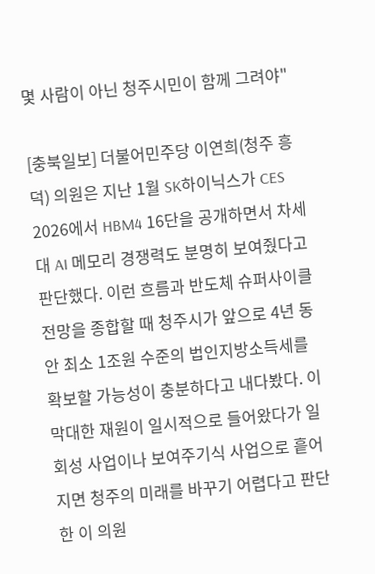몇 사람이 아닌 청주시민이 함께 그려야"

[충북일보] 더불어민주당 이연희(청주 흥덕) 의원은 지난 1월 SK하이닉스가 CES 2026에서 HBM4 16단을 공개하면서 차세대 AI 메모리 경쟁력도 분명히 보여줬다고 판단했다. 이런 흐름과 반도체 슈퍼사이클 전망을 종합할 때 청주시가 앞으로 4년 동안 최소 1조원 수준의 법인지방소득세를 확보할 가능성이 충분하다고 내다봤다. 이 막대한 재원이 일시적으로 들어왔다가 일회성 사업이나 보여주기식 사업으로 흩어지면 청주의 미래를 바꾸기 어렵다고 판단한 이 의원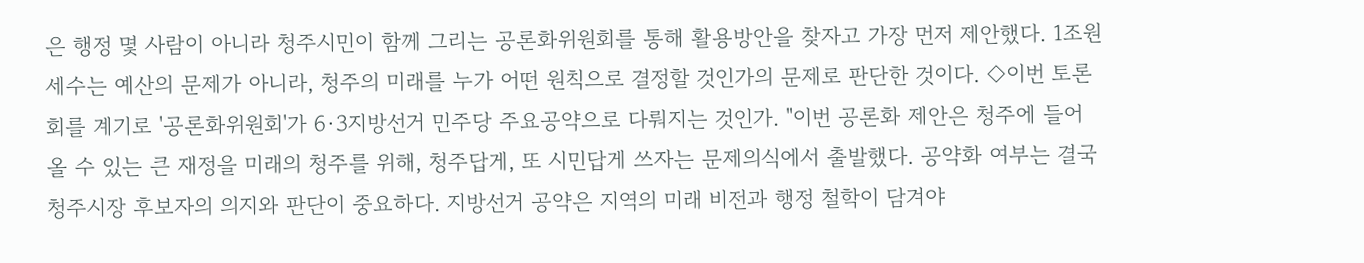은 행정 몇 사람이 아니라 청주시민이 함께 그리는 공론화위원회를 통해 활용방안을 찾자고 가장 먼저 제안했다. 1조원 세수는 예산의 문제가 아니라, 청주의 미래를 누가 어떤 원칙으로 결정할 것인가의 문제로 판단한 것이다. ◇이번 토론회를 계기로 '공론화위원회'가 6·3지방선거 민주당 주요공약으로 다뤄지는 것인가. "이번 공론화 제안은 청주에 들어올 수 있는 큰 재정을 미래의 청주를 위해, 청주답게, 또 시민답게 쓰자는 문제의식에서 출발했다. 공약화 여부는 결국 청주시장 후보자의 의지와 판단이 중요하다. 지방선거 공약은 지역의 미래 비전과 행정 철학이 담겨야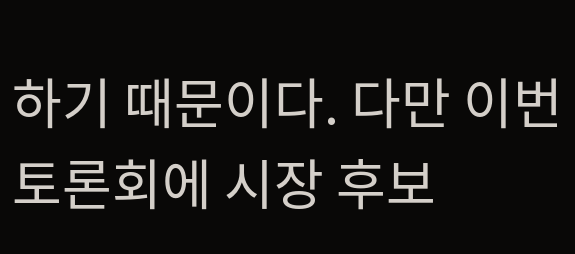하기 때문이다. 다만 이번 토론회에 시장 후보